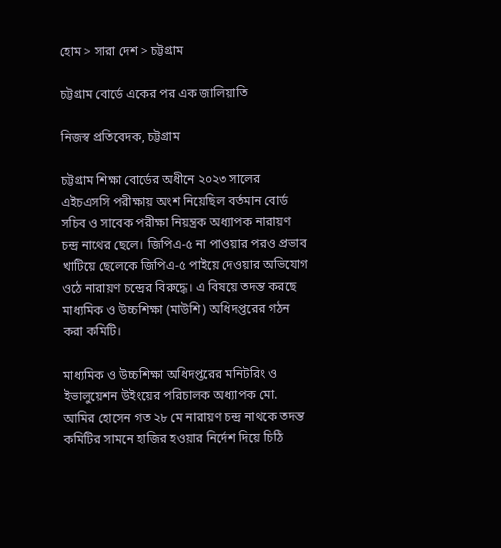হোম > সারা দেশ > চট্টগ্রাম

চট্টগ্রাম বোর্ডে একের পর এক জালিয়াতি

নিজস্ব প্রতিবেদক, চট্টগ্রাম

চট্টগ্রাম শিক্ষা বোর্ডের অধীনে ২০২৩ সালের এইচএসসি পরীক্ষায় অংশ নিয়েছিল বর্তমান বোর্ড সচিব ও সাবেক পরীক্ষা নিয়ন্ত্রক অধ্যাপক নারায়ণ চন্দ্র নাথের ছেলে। জিপিএ-৫ না পাওয়ার পরও প্রভাব খাটিয়ে ছেলেকে জিপিএ-৫ পাইয়ে দেওয়ার অভিযোগ ওঠে নারায়ণ চন্দ্রের বিরুদ্ধে। এ বিষয়ে তদন্ত করছে মাধ্যমিক ও উচ্চশিক্ষা (মাউশি) অধিদপ্তরের গঠন করা কমিটি।

মাধ্যমিক ও উচ্চশিক্ষা অধিদপ্তরের মনিটরিং ও ইভালুয়েশন উইংয়ের পরিচালক অধ্যাপক মো. আমির হোসেন গত ২৮ মে নারায়ণ চন্দ্র নাথকে তদন্ত কমিটির সামনে হাজির হওয়ার নির্দেশ দিয়ে চিঠি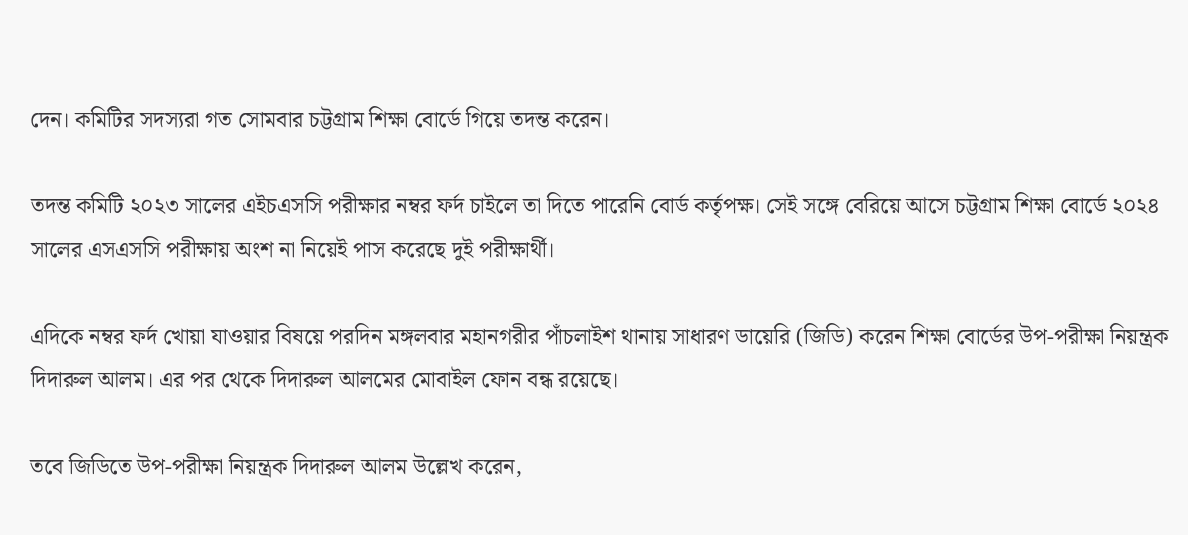দেন। কমিটির সদস্যরা গত সোমবার চট্টগ্রাম শিক্ষা বোর্ডে গিয়ে তদন্ত করেন।

তদন্ত কমিটি ২০২৩ সালের এইচএসসি পরীক্ষার নম্বর ফর্দ চাইলে তা দিতে পারেনি বোর্ড কর্তৃপক্ষ। সেই সঙ্গে বেরিয়ে আসে চট্টগ্রাম শিক্ষা বোর্ডে ২০২৪ সালের এসএসসি পরীক্ষায় অংশ না নিয়েই পাস করেছে দুই পরীক্ষার্থী।

এদিকে নম্বর ফর্দ খোয়া যাওয়ার বিষয়ে পরদিন মঙ্গলবার মহানগরীর পাঁচলাইশ থানায় সাধারণ ডায়েরি (জিডি) করেন শিক্ষা বোর্ডের উপ-পরীক্ষা নিয়ন্ত্রক দিদারুল আলম। এর পর থেকে দিদারুল আলমের মোবাইল ফোন বন্ধ রয়েছে।

তবে জিডিতে উপ-পরীক্ষা নিয়ন্ত্রক দিদারুল আলম উল্লেখ করেন,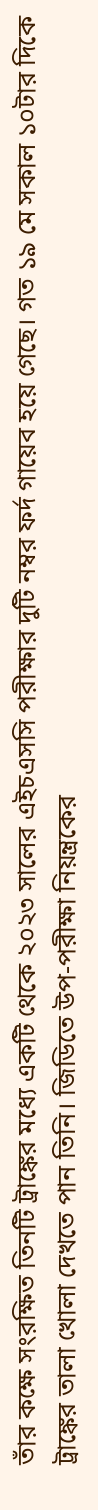তাঁর কক্ষে সংরক্ষিত তিনটি ট্রাঙ্কের মধ্যে একটি থেকে ২০২৩ সালের এইচএসসি পরীক্ষার দুটি নম্বর ফর্দ গায়েব হয়ে গেছে। গত ১৯ মে সকাল ১০টার দিকে ট্রাঙ্কের তালা খোলা দেখতে পান তিনি। জিডিতে উপ-পরীক্ষা নিয়ন্ত্রকের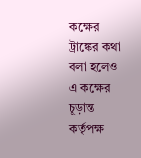কক্ষের ট্রাঙ্কের কথা বলা হলেও এ কক্ষের চূড়ান্ত কর্তৃপক্ষ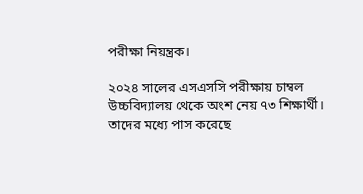পরীক্ষা নিয়ন্ত্রক।

২০২৪ সালের এসএসসি পরীক্ষায় চাম্বল উচ্চবিদ্যালয় থেকে অংশ নেয় ৭৩ শিক্ষার্থী। তাদের মধ্যে পাস করেছে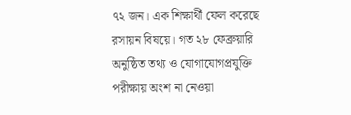৭২ জন। এক শিক্ষার্থী ফেল করেছে রসায়ন বিষয়ে। গত ২৮ ফেব্রুয়ারি অনুষ্ঠিত তথ্য ও যোগাযোগপ্রযুক্তি পরীক্ষায় অংশ না নেওয়া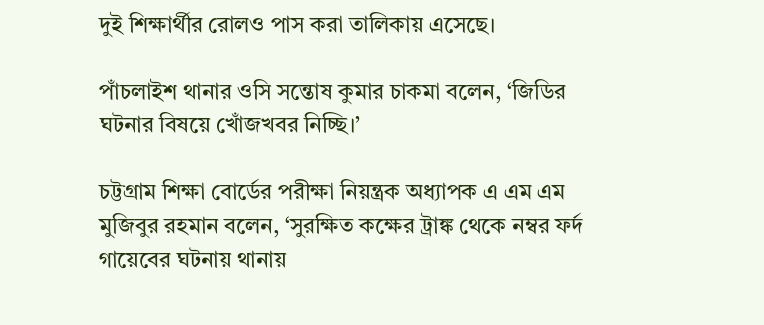দুই শিক্ষার্থীর রোলও পাস করা তালিকায় এসেছে।

পাঁচলাইশ থানার ওসি সন্তোষ কুমার চাকমা বলেন, ‘জিডির ঘটনার বিষয়ে খোঁজখবর নিচ্ছি।’

চট্টগ্রাম শিক্ষা বোর্ডের পরীক্ষা নিয়ন্ত্রক অধ্যাপক এ এম এম মুজিবুর রহমান বলেন, ‘সুরক্ষিত কক্ষের ট্রাঙ্ক থেকে নম্বর ফর্দ গায়েবের ঘটনায় থানায়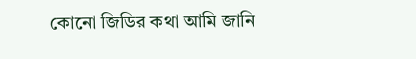কোনো জিডির কথা আমি জানি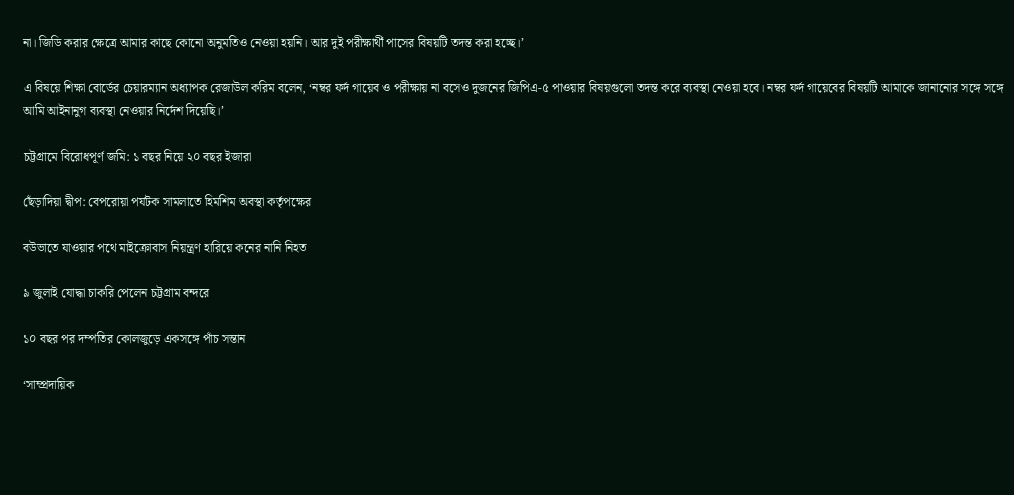না। জিডি করার ক্ষেত্রে আমার কাছে কোনো অনুমতিও নেওয়া হয়নি। আর দুই পরীক্ষার্থী পাসের বিষয়টি তদন্ত করা হচ্ছে।’

এ বিষয়ে শিক্ষা বোর্ডের চেয়ারম্যান অধ্যাপক রেজাউল করিম বলেন, ‘নম্বর ফর্দ গায়েব ও পরীক্ষায় না বসেও দুজনের জিপিএ-৫ পাওয়ার বিষয়গুলো তদন্ত করে ব্যবস্থা নেওয়া হবে। নম্বর ফর্দ গায়েবের বিষয়টি আমাকে জানানোর সঙ্গে সঙ্গে আমি আইনানুগ ব্যবস্থা নেওয়ার নির্দেশ দিয়েছি।’

চট্টগ্রামে বিরোধপূর্ণ জমি: ১ বছর নিয়ে ২০ বছর ইজারা

ছেঁড়াদিয়া দ্বীপ: বেপরোয়া পর্যটক সামলাতে হিমশিম অবস্থা কর্তৃপক্ষের

বউভাতে যাওয়ার পথে মাইক্রোবাস নিয়ন্ত্রণ হারিয়ে কনের নানি নিহত

৯ জুলাই যোদ্ধা চাকরি পেলেন চট্টগ্রাম বন্দরে

১০ বছর পর দম্পতির কোলজুড়ে একসঙ্গে পাঁচ সন্তান

‘সাম্প্রদায়িক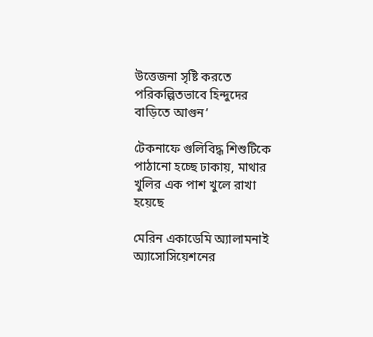উত্তেজনা সৃষ্টি করতে পরিকল্পিতভাবে হিন্দুদের বাড়িতে আগুন’

টেকনাফে গুলিবিদ্ধ শিশুটিকে পাঠানো হচ্ছে ঢাকায়, মাথার খুলির এক পাশ খুলে রাখা হয়েছে

মেরিন একাডেমি অ্যালামনাই অ্যাসোসিয়েশনের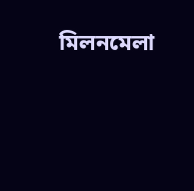মিলনমেলা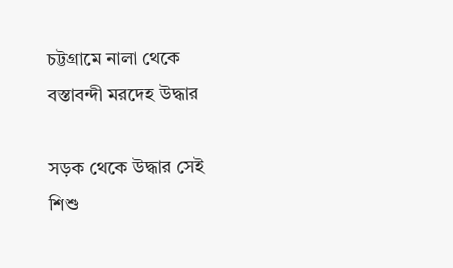চট্টগ্রামে নালা থেকে বস্তাবন্দী মরদেহ উদ্ধার

সড়ক থেকে উদ্ধার সেই শিশু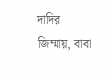দাদির জিম্মায়, বাবা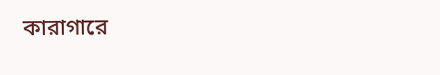কারাগারে